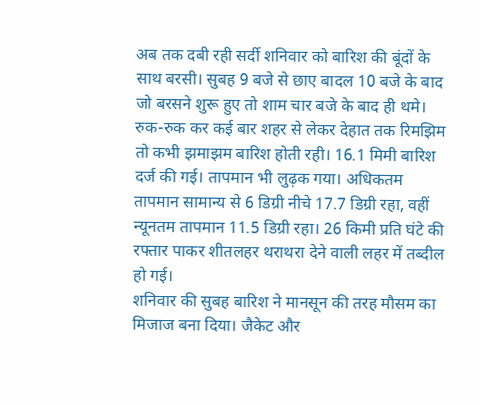अब तक दबी रही सर्दी शनिवार को बारिश की बूंदों के साथ बरसी। सुबह 9 बजे से छाए बादल 10 बजे के बाद जो बरसने शुरू हुए तो शाम चार बजे के बाद ही थमे। रुक-रुक कर कई बार शहर से लेकर देहात तक रिमझिम तो कभी झमाझम बारिश होती रही। 16.1 मिमी बारिश दर्ज की गई। तापमान भी लुढ़क गया। अधिकतम तापमान सामान्य से 6 डिग्री नीचे 17.7 डिग्री रहा, वहीं न्यूनतम तापमान 11.5 डिग्री रहा। 26 किमी प्रति घंटे की रफ्तार पाकर शीतलहर थराथरा देने वाली लहर में तब्दील हो गई।
शनिवार की सुबह बारिश ने मानसून की तरह मौसम का मिजाज बना दिया। जैकेट और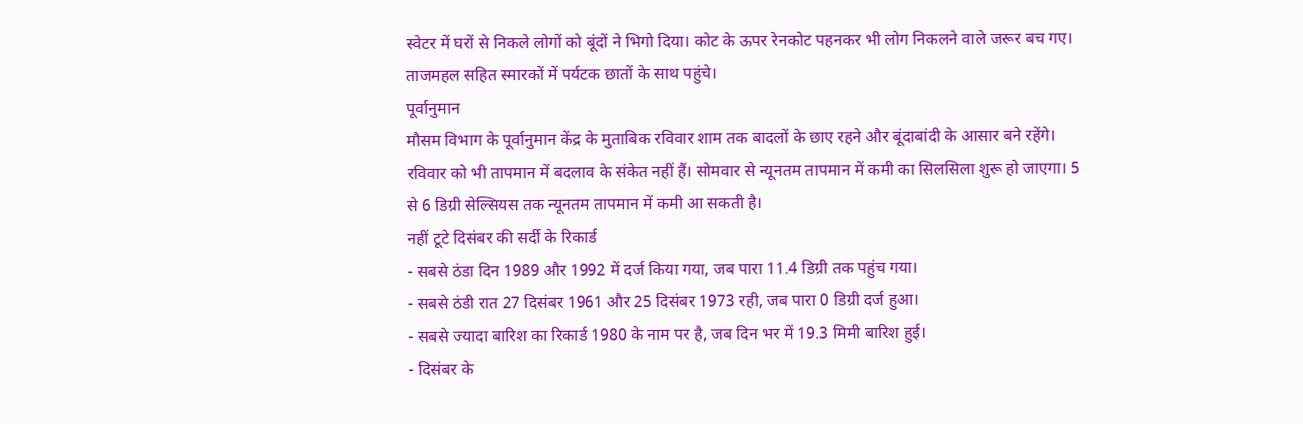स्वेटर में घरों से निकले लोगों को बूंदों ने भिगो दिया। कोट के ऊपर रेनकोट पहनकर भी लोग निकलने वाले जरूर बच गए। ताजमहल सहित स्मारकों में पर्यटक छातों के साथ पहुंचे।
पूर्वानुमान
मौसम विभाग के पूर्वानुमान केंद्र के मुताबिक रविवार शाम तक बादलों के छाए रहने और बूंदाबांदी के आसार बने रहेंगे। रविवार को भी तापमान में बदलाव के संकेत नहीं हैं। सोमवार से न्यूनतम तापमान में कमी का सिलसिला शुरू हो जाएगा। 5 से 6 डिग्री सेल्सियस तक न्यूनतम तापमान में कमी आ सकती है।
नहीं टूटे दिसंबर की सर्दी के रिकार्ड
- सबसे ठंडा दिन 1989 और 1992 में दर्ज किया गया, जब पारा 11.4 डिग्री तक पहुंच गया।
- सबसे ठंडी रात 27 दिसंबर 1961 और 25 दिसंबर 1973 रही, जब पारा 0 डिग्री दर्ज हुआ।
- सबसे ज्यादा बारिश का रिकार्ड 1980 के नाम पर है, जब दिन भर में 19.3 मिमी बारिश हुई।
- दिसंबर के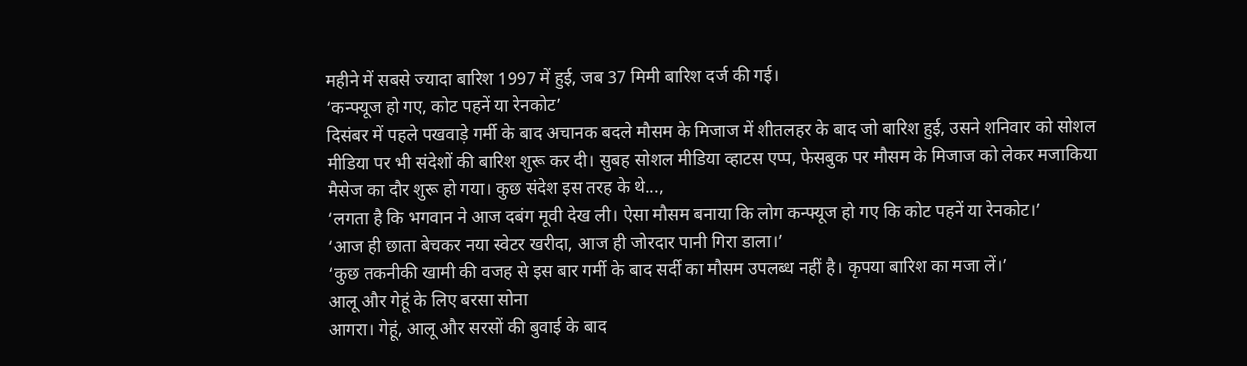महीने में सबसे ज्यादा बारिश 1997 में हुई, जब 37 मिमी बारिश दर्ज की गई।
‘कन्फ्यूज हो गए, कोट पहनें या रेनकोट’
दिसंबर में पहले पखवाड़े गर्मी के बाद अचानक बदले मौसम के मिजाज में शीतलहर के बाद जो बारिश हुई, उसने शनिवार को सोशल मीडिया पर भी संदेशों की बारिश शुरू कर दी। सुबह सोशल मीडिया व्हाटस एप्प, फेसबुक पर मौसम के मिजाज को लेकर मजाकिया मैसेज का दौर शुरू हो गया। कुछ संदेश इस तरह के थे...,
‘लगता है कि भगवान ने आज दबंग मूवी देख ली। ऐसा मौसम बनाया कि लोग कन्फ्यूज हो गए कि कोट पहनें या रेनकोट।’
‘आज ही छाता बेचकर नया स्वेटर खरीदा, आज ही जोरदार पानी गिरा डाला।’
‘कुछ तकनीकी खामी की वजह से इस बार गर्मी के बाद सर्दी का मौसम उपलब्ध नहीं है। कृपया बारिश का मजा लें।’
आलू और गेहूं के लिए बरसा सोना
आगरा। गेहूं, आलू और सरसों की बुवाई के बाद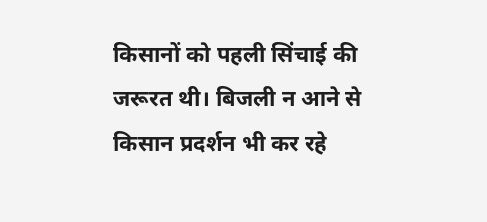किसानों को पहली सिंचाई की जरूरत थी। बिजली न आने से किसान प्रदर्शन भी कर रहे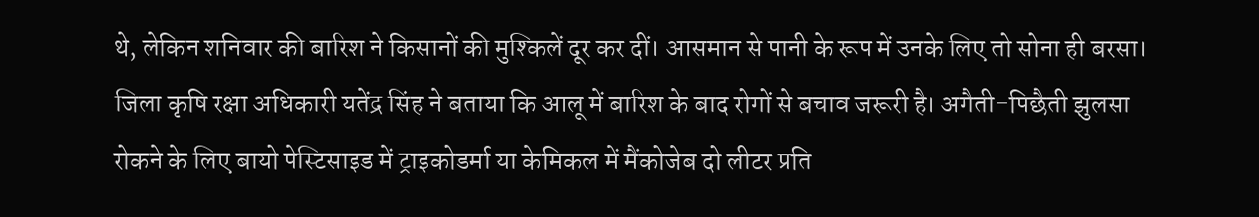थे, लेकिन शनिवार की बारिश ने किसानों की मुश्किलें दूर कर दीं। आसमान से पानी के रूप में उनके लिए तो सोना ही बरसा।
जिला कृषि रक्षा अधिकारी यतेंद्र सिंह ने बताया कि आलू में बारिश के बाद रोगों से बचाव जरूरी है। अगैती-पिछैती झुलसा रोकने के लिए बायो पेस्टिसाइड में ट्राइकोडर्मा या केमिकल में मैंकोजेब दो लीटर प्रति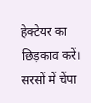हेक्टेयर का छिड़काव करें। सरसों में चेंपा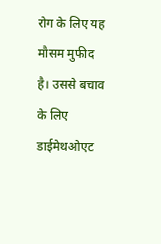रोग के लिए यह मौसम मुफीद है। उससे बचाव के लिए डाईमेथओएट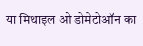या मिथाइल ओ डोमेटोऑन का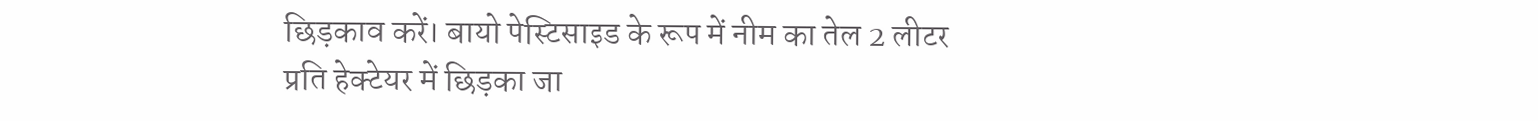छिड़काव करें। बायो पेस्टिसाइड के रूप में नीम का तेल 2 लीटर प्रति हेक्टेयर में छिड़का जा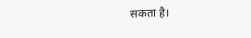सकता है।